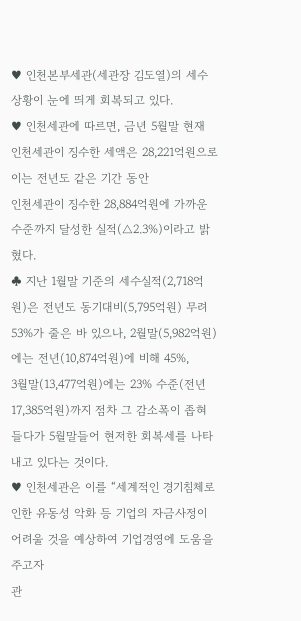♥ 인천본부세관(세관장 김도열)의 세수상황이 눈에 띄게 회복되고 있다.
♥ 인천세관에 따르면, 금년 5월말 현재 인천세관이 징수한 세액은 28,221억원으로 이는 전년도 같은 기간 동안
인천세관이 징수한 28,884억원에 가까운 수준까지 달성한 실적(△2.3%)이라고 밝혔다.
♣ 지난 1월말 기준의 세수실적(2,718억원)은 전년도 동기대비(5,795억원) 무려 53%가 줄은 바 있으나, 2월말(5,982억원)에는 전년(10,874억원)에 비해 45%,
3월말(13,477억원)에는 23% 수준(전년 17,385억원)까지 점차 그 감소폭이 좁혀들다가 5월말들어 현저한 회복세를 나타내고 있다는 것이다.
♥ 인천세관은 이를 “세계적인 경기침체로 인한 유동성 악화 등 기업의 자금사정이 어려울 것을 예상하여 기업경영에 도움을 주고자
관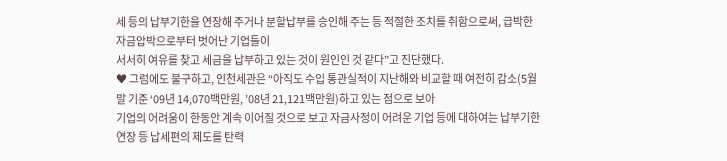세 등의 납부기한을 연장해 주거나 분할납부를 승인해 주는 등 적절한 조치를 취함으로써, 급박한 자금압박으로부터 벗어난 기업들이
서서히 여유를 찾고 세금을 납부하고 있는 것이 원인인 것 같다”고 진단했다.
♥ 그럼에도 불구하고, 인천세관은 “아직도 수입 통관실적이 지난해와 비교할 때 여전히 감소(5월말 기준 ‘09년 14,070백만원, ’08년 21,121백만원)하고 있는 점으로 보아
기업의 어려움이 한동안 계속 이어질 것으로 보고 자금사정이 어려운 기업 등에 대하여는 납부기한 연장 등 납세편의 제도를 탄력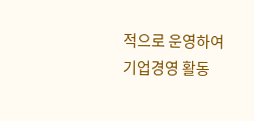적으로 운영하여 기업경영 활동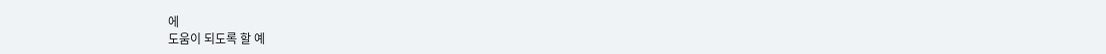에
도움이 되도록 할 예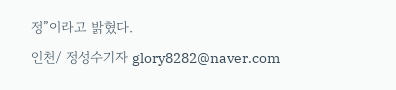정”이라고 밝혔다.
인천/ 정성수기자 glory8282@naver.com